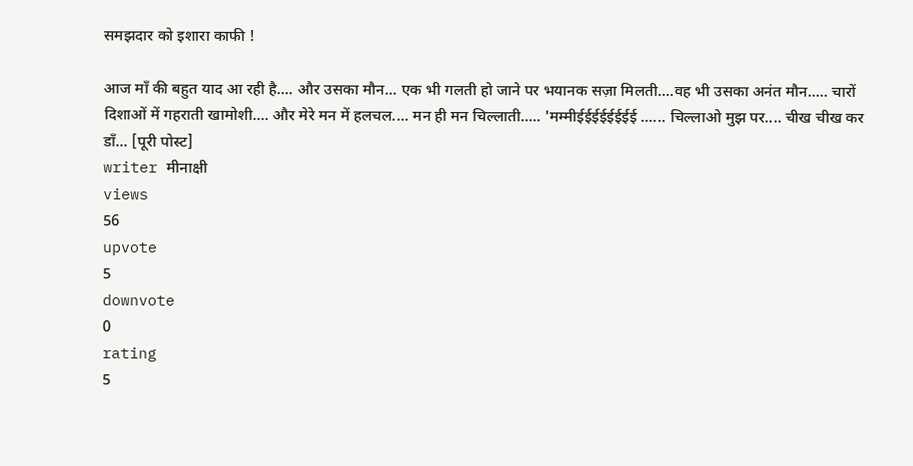समझदार को इशारा काफी !

आज माँ की बहुत याद आ रही है.... और उसका मौन... एक भी गलती हो जाने पर भयानक सज़ा मिलती....वह भी उसका अनंत मौन..... चारों दिशाओं में गहराती खामोशी.... और मेरे मन में हलचल.... मन ही मन चिल्लाती..... 'मम्मीईईईईईईईई ...... चिल्लाओ मुझ पर.... चीख चीख कर डाँ... [पूरी पोस्ट]
writer मीनाक्षी
views
56
upvote
5
downvote
0
rating
5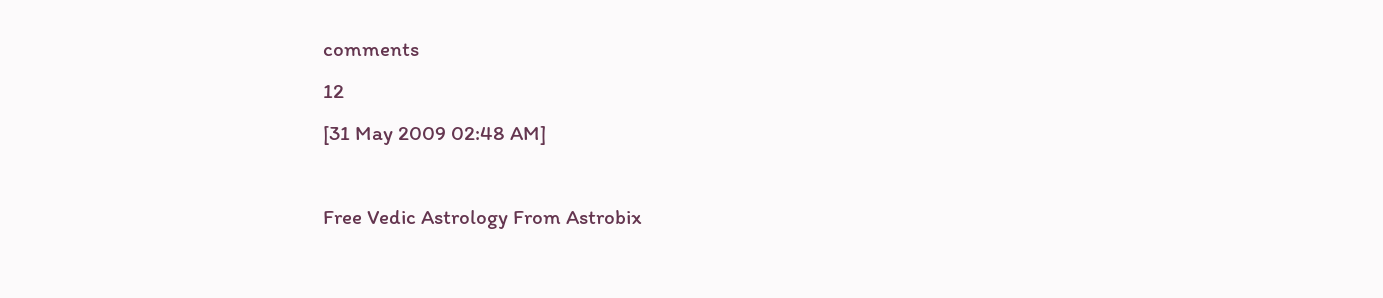comments
12
[31 May 2009 02:48 AM]

Free Vedic Astrology From Astrobix